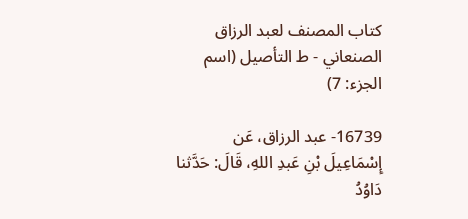كتاب المصنف لعبد الرزاق الصنعاني - ط التأصيل (اسم الجزء: 7)

16739- عبد الرزاق، عَن إِسْمَاعِيلَ بْنِ عَبدِ اللهِ، قَالَ: حَدَّثنا دَاوُدُ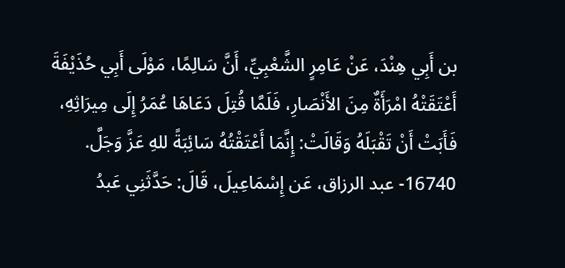بن أَبِي هِنْدَ، عَنْ عَامِرٍ الشَّعْبِيِّ، أَنَّ سَالِمًا، مَوْلَى أَبِي حُذَيْفَةَ أَعْتَقَتْهُ امْرَأَةٌ مِنَ الأَنْصَارِ، فَلَمَّا قُتِلَ دَعَاهَا عُمَرُ إِلَى مِيرَاثِهِ، فَأَبَتْ أَنْ تَقْبَلَهُ وَقَالَتْ: إِنَّمَا أَعْتَقْتُهُ سَائِبَةً للهِ عَزَّ وَجَلَّ.
16740- عبد الرزاق، عَن إِسْمَاعِيلَ، قَالَ: حَدَّثَنِي عَبدُ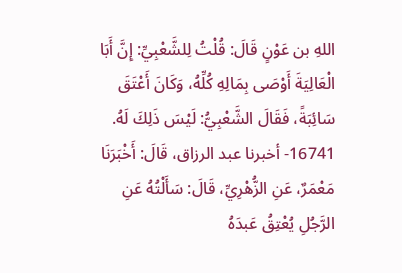اللهِ بن عَوْنٍ قَالَ: قُلْتُ لِلشَّعْبِيِّ: إِنَّ أَبَا الْعَالِيَةَ أَوْصَى بِمَالِهِ كُلِّهُ، وَكَانَ أَعْتَقَ سَائِبَةً، فَقَالَ الشَّعْبِيُّ: لَيْسَ ذَلِكَ لَهُ.
16741- أخبرنا عبد الرزاق، قَالَ: أَخْبَرَنَا مَعْمَرٌ، عَنِ الزُّهْرِيِّ، قَالَ: سَأَلْتُهُ عَنِ الرَّجُلِ يُعْتِقُ عَبدَهُ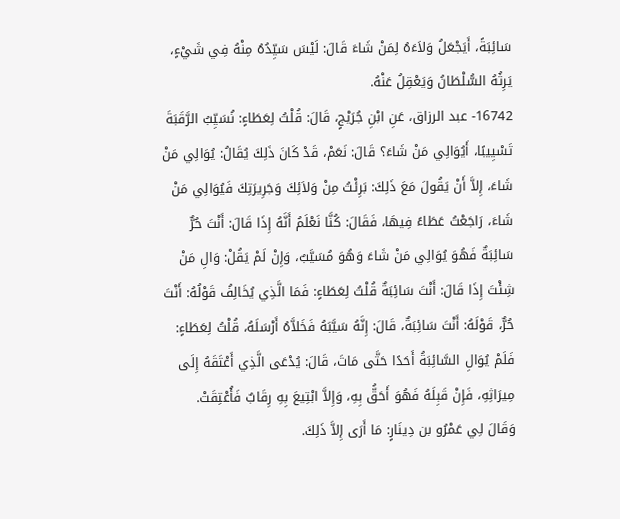سَائِبَةً، أَيَجْعَلُ وَلاَءَهُ لِمَنْ شَاءَ قَالَ: لَيْسَ سَيِّدُهُ مِنْهُ فِي شَيْءٍ، يَرِثُهُ السُّلْطَانُ وَيَعْقِلُ عَنْهُ.
16742- عبد الرزاق، عَنِ ابْنِ جُرَيْجٍ، قَالَ: قُلْتُ لِعَطَاءٍ: نُسَيِّبُ الرَّقَبَةَ تَسْيِيبًا، أَيُوَالِي مَنْ شَاءَ؟ قَالَ: نَعَمْ، قَدْ كَانَ ذَلِكَ يُقَالُ: يُوَالِي مَنْ شَاءَ، إِلاَّ أَنْ يَقُولَ مَعَ ذَلِكَ: بَرِئْتُ مِنْ وَلاَئِكَ وَجَرِيرَتِكَ فَيُوَالِي مَنْ شَاءَ، رَاجَعْتُ عَطَاءً فِيهَا، فَقَالَ: كُنَّا نَعْلَمُ أَنَّهُ إِذَا قَالَ: أَنْتَ حُرٌّ سَائِبَةٌ فَهُوَ يُوَالِي مَنْ شَاءَ وَهُوَ مُسَيَّبٌ، وَإِنْ لَمْ يَقُلْ: وَالِ مَنْ شِئْتَ إِذَا قَالَ: أَنْتَ سَائِبَةٌ قُلْتُ لِعَطَاءٍ: فَمَا الَّذِي يُخَالِفُ قَوْلُهُ: أَنْتَ حُرٌّ، قَوْلَهُ: أَنْتَ سَائِبَةٌ، قَالَ: إِنَّهُ سَيَّبَهُ فَخَلاَّهُ أَرْسَلَهُ، قُلْتُ لِعَطَاءٍ: فَلَمْ يُوَالِ السَّائِبَةُ أَحَدًا حَتَّى مَاتَ، قَالَ: يُدْعَى الَّذِي أَعْتَقَهُ إِلَى مِيرَاثِهِ، فَإِنْ قَبِلَهُ فَهُوَ أَحَقُّ بِهِ، وَإِلاَّ ابْتِيعَ بِهِ رِقَابٌ فَأُعْتِقَتْ.
وَقَالَ لِي عَمْرُو بن دِينَارٍ: مَا أَرَى إِلاَّ ذَلِكَ.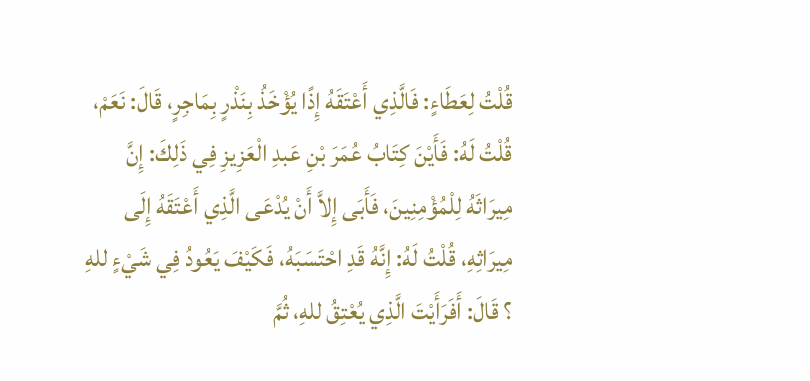قُلْتُ لِعَطَاءٍ: فَالَّذِي أَعْتَقَهُ إِذًا يُؤْخَذُ بِنَذْرٍ بِمَاجِرٍ، قَالَ: نَعَمْ، قُلْتُ لَهُ: فَأَيْنَ كِتَابُ عُمَرَ بْنِ عَبدِ الْعَزِيزِ فِي ذَلِكَ: إِنَّ مِيرَاثَهُ لِلْمُؤْمِنِينَ، فَأَبَى إِلاَّ أَنْ يُدْعَى الَّذِي أَعْتَقَهُ إِلَى مِيرَاثِهِ، قُلْتُ لَهُ: إِنَّهُ قَدِ احْتَسَبَهُ، فَكَيْفَ يَعُودُ فِي شَيْءٍ للهِ ؟ قَالَ: أَفَرَأَيْتَ الَّذِي يُعْتِقُ للهِ، ثُمَّ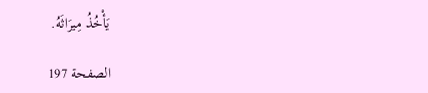يَأْخُذُ مِيرَاثَهُ.

الصفحة 197